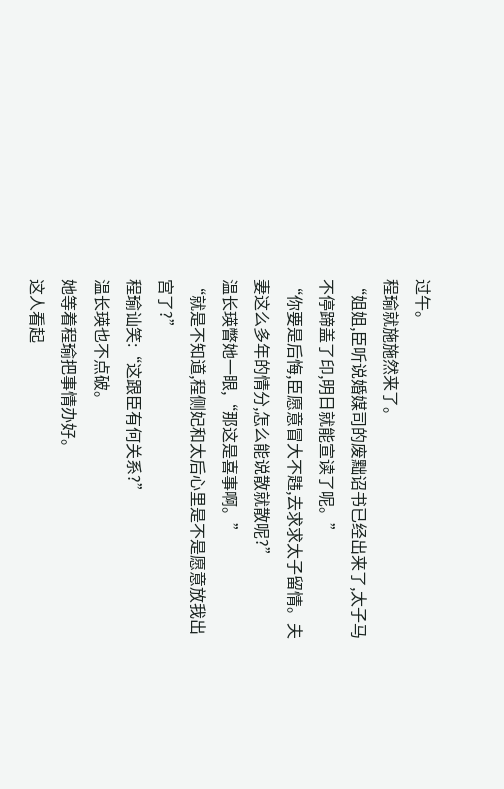过午。
程瑜就施施然来了。
“姐姐,臣听说婚媒司的废黜诏书已经出来了,太子马不停蹄盖了印,明日就能宣读了呢。”
“你要是后悔,臣愿意冒大不韪,去求求太子留情。夫妻这么多年的情分,怎么能说散就散呢?”
温长瑛瞥她一眼,“那这是喜事啊。”
“就是不知道,程侧妃和太后心里是不是愿意放我出宫了?”
程瑜讪笑:“这跟臣有何关系?”
温长瑛也不点破。
她等着程瑜把事情办好。
这人看起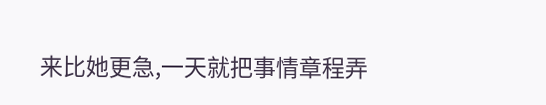来比她更急,一天就把事情章程弄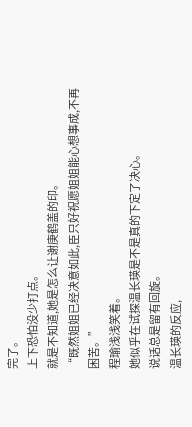完了。
上下恐怕没少打点。
就是不知道,她是怎么让谢庚鹤盖的印。
“既然姐姐已经决意如此,臣只好祝愿姐姐能心想事成,不再困苦。”
程瑜浅浅笑着。
她似乎在试探温长瑛是不是真的下定了决心。
说话总是留有回旋。
温长瑛的反应,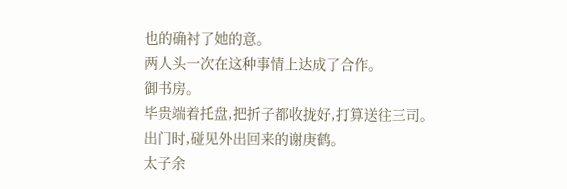也的确衬了她的意。
两人头一次在这种事情上达成了合作。
御书房。
毕贵端着托盘,把折子都收拢好,打算送往三司。
出门时,碰见外出回来的谢庚鹤。
太子余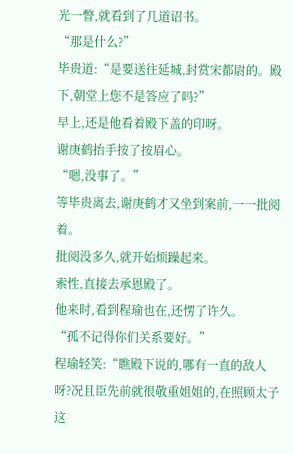光一瞥,就看到了几道诏书。
“那是什么?”
毕贵道:“是要送往延城,封赏宋都尉的。殿下,朝堂上您不是答应了吗?”
早上,还是他看着殿下盖的印呀。
谢庚鹤抬手按了按眉心。
“嗯,没事了。”
等毕贵离去,谢庚鹤才又坐到案前,一一批阅着。
批阅没多久,就开始烦躁起来。
索性,直接去承恩殿了。
他来时,看到程瑜也在,还愣了许久。
“孤不记得你们关系要好。”
程瑜轻笑:“瞧殿下说的,哪有一直的敌人呀?况且臣先前就很敬重姐姐的,在照顾太子这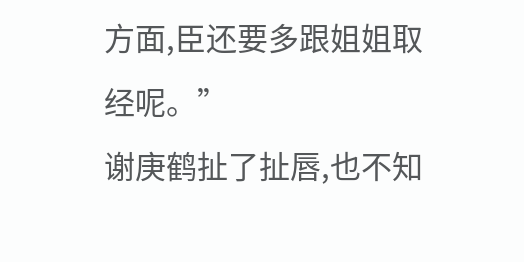方面,臣还要多跟姐姐取经呢。”
谢庚鹤扯了扯唇,也不知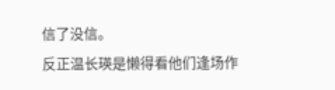信了没信。
反正温长瑛是懒得看他们逢场作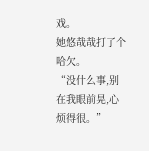戏。
她悠哉哉打了个哈欠。
“没什么事,别在我眼前晃,心烦得很。”